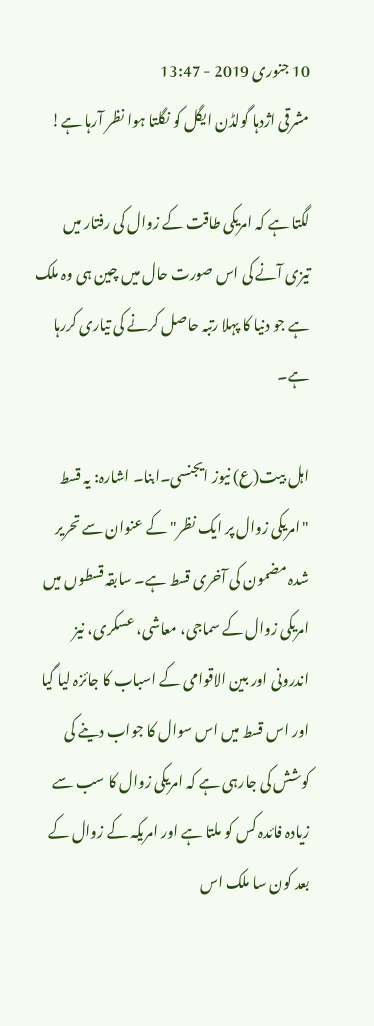10 جنوری 2019 - 13:47
مشرقی اژدہا گولڈن ایگل کو نگلتا ہوا نظر آرہا ہے!

لگتا ہے کہ امریکی طاقت کے زوال کی رفتار میں تیزی آنے کی اس صورت حال میں چین ہی وہ ملک ہے جو دنیا کا پہلا رتبہ حاصل کرنے کی تیاری کررہا ہے۔

اہل بیت(ع) نیوز ایجنسی۔ابنا۔ اشارہ: یہ قسط "امریکی زوال پر ایک نظر" کے عنوان سے تحریر شدہ مضمون کی آخری قسط ہے۔ سابقہ قسطوں میں امریکی زوال کے سماجی، معاشی، عسکری، نیز اندرونی اور بین الاقوامی کے اسباب کا جائزہ لیا گیا اور اس قسط میں اس سوال کا جواب دینے کی کوشش کی جارہی ہے کہ امریکی زوال کا سب سے زیادہ فائدہ کس کو ملتا ہے اور امریکہ کے زوال کے بعد کون سا ملک اس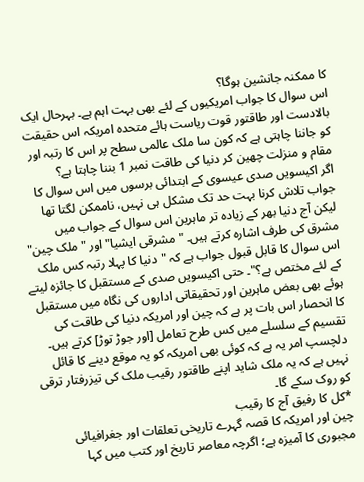کا ممکنہ جانشین ہوگا؟
اس سوال کا جواب امریکیوں کے لئے بھی بہت اہم ہے۔ بہرحال ایک بالادست اور طاقتور قوت ریاست ہائے متحدہ امریکہ اس حقیقت کو جاننا چاہتی ہے کہ کون سا ملک عالمی سطح پر اس کا رتبہ اور مقام و منزلت چھین کر دنیا کی طاقت نمبر 1 بننا چاہتا ہے؟
اگر اکیسویں صدی عیسوی کے ابتدائی برسوں میں اس سوال کا جواب تلاش کرنا بہت حد تک مشکل ہی نہیں، ناممکن لگتا تھا لیکن آج دنیا بھر کے زیادہ تر ماہرین اس سوال کے جواب میں مشرق کی طرف اشارہ کرتے ہیں۔ "مشرقی ایشیا" اور "ملک چین" اس سوال کا قابل قبول جواب ہے کہ "دنیا کا پہلا رتبہ کس ملک کے لئے مختص ہے؟"۔ حتی اکیسویں صدی کے مستقبل کا جائزہ لیتے ہوئے بھی بعض ماہرین اور تحقیقاتی اداروں کی نگاہ میں مستقبل کا انحصار اس بات پر ہے کہ چین اور امریکہ دنیا کی طاقت کی تقسیم کے سلسلے میں کس طرح تعامل [اور جوڑ توڑ] کرتے ہیں۔
دلچسپ امر یہ ہے کہ کوئی بھی امریکہ کو یہ موقع دینے کا قائل نہیں ہے کہ یہ ملک شاید اپنے طاقتور رقیب ملک کی تیزرفتار ترقی کو روک سکے گا۔
*کل کا رفیق آج کا رقیب
چین اور امریکہ کا قصہ گہرے تاریخی تعلقات اور جغرافیائی مجبوری کا آمیزہ ہے؛ اگرچہ معاصر تاریخ اور کتب میں کہا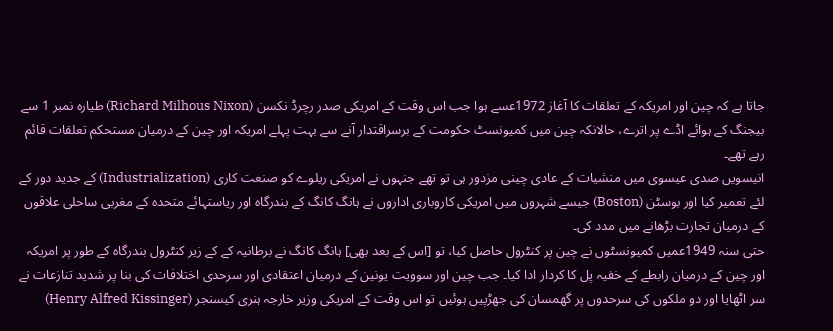جاتا ہے کہ چین اور امریکہ کے تعلقات کا آغاز 1972ع‍سے ہوا جب اس وقت کے امریکی صدر رچرڈ نکسن (Richard Milhous Nixon) طیارہ نمبر 1 سے بیجنگ کے ہوائے اڈے پر اترے، حالانکہ چین میں کمیونسٹ حکومت کے برسراقتدار آنے سے بہت پہلے امریکہ اور چین کے درمیان مستحکم تعلقات قائم رہے تھے۔
انیسویں صدی عیسوی میں منشیات کے عادی چینی مزدور ہی تو تھے جنہوں نے امریکی ریلوے کو صنعت کاری (Industrialization) کے جدید دور کے لئے تعمیر کیا اور بوسٹن (Boston) جیسے شہروں میں امریکی کاروباری اداروں نے ہانگ کانگ کے بندرگاہ اور ریاستہائے متحدہ کے مغربی ساحلی علاقوں کے درمیان تجارت بڑھانے میں مدد کی۔
حتی سنہ 1949ع‍میں کمیونسٹوں نے چین پر کنٹرول حاصل کیا، تو [اس کے بعد بھی] ہانگ کانگ نے برطانیہ کے کے زیر کنٹرول بندرگاہ کے طور پر امریکہ اور چین کے درمیان رابطے کے خفیہ پل کا کردار ادا کیا۔ جب چین اور سوویت یونین کے درمیان اعتقادی اور سرحدی اختلافات کی بنا پر شدید تنازعات نے سر اٹھایا اور دو ملکوں کی سرحدوں پر گھمسان کی جھڑپیں ہوئیں تو اس وقت کے امریکی وزیر خارجہ ہنری کیسنجر (Henry Alfred Kissinger)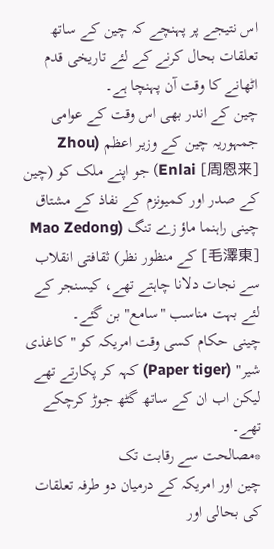اس نتیجے پر پہنچے کہ چین کے ساتھ تعلقات بحال کرنے کے لئے تاریخی قدم اٹھانے کا وقت آن پہنچا ہے۔
چین کے اندر بھی اس وقت کے عوامی جمہوریہ چین کے وزیر اعظم (Zhou Enlai [周恩来]) جو اپنے ملک کو (چین کے صدر اور کمیونزم کے نفاذ کے مشتاق چینی راہنما ماؤ زے تنگ (Mao Zedong [毛澤東] کے منظور نظر) ثقافتی انقلاب سے نجات دلانا چاہتے تھے، کیسنجر کے لئے بہت مناسب "سامع" بن گئے۔
چینی حکام کسی وقت امریکہ کو "کاغذی شیر" (Paper tiger) کہہ کر پکارتے تھے لیکن اب ان کے ساتھ گٹھ جوڑ کرچکے تھے۔
*مصالحت سے رقابت تک
چین اور امریکہ کے درمیان دو طرفہ تعلقات کی بحالی اور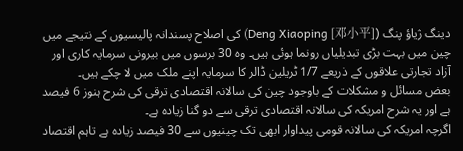دینگ ژیاؤ پنگ (Deng Xiaoping [邓小平]) کی اصلاح پسندانہ پالیسیوں کے نتیجے میں چین میں بہت بڑی تبدیلیاں رونما ہوئی ہیں۔ وہ 30 برسوں میں بیرونی سرمایہ کاری اور آزاد تجارتی علاقوں کے ذریعے 1/7 ٹریلین ڈالر کا سرمایہ اپنے ملک میں لا چکے ہیں۔
بعض مسائل و مشکلات کے باوجود چین کی سالانہ اقتصادی ترقی کی شرح ہنوز 6 فیصد ہے اور یہ شرح امریکہ کی سالانہ اقتصادی ترقی سے دو گنا زیادہ ہے۔
اگرچہ امریکہ کی سالانہ قومی پیداوار ابھی تک چینیوں سے 30 فیصد زیادہ ہے تاہم اقتصاد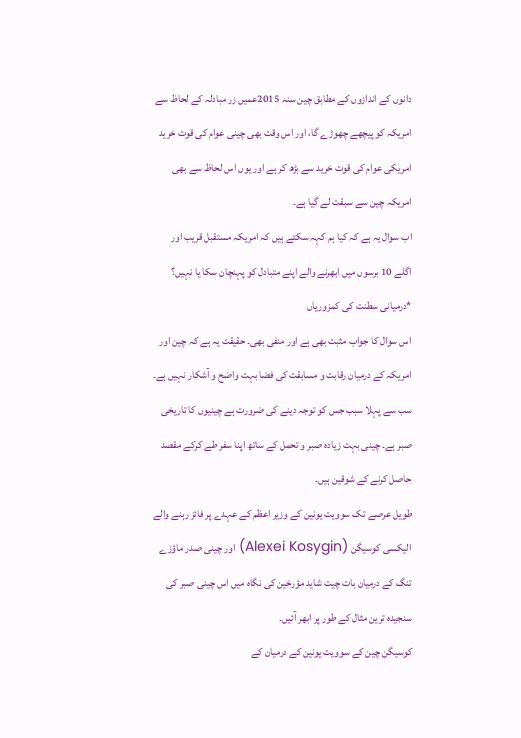دانوں کے اندازوں کے مطابق چین سنہ 2015ع‍میں زر مبادلہ کے لحاظ سے امریکہ کو پیچھے چھوڑے گا، اور اس وقت بھی چینی عوام کی قوت خرید امریکی عوام کی قوت خرید سے بڑھ کر ہے اور یوں اس لحاظ سے بھی امریکہ چین سے سبقت لے گیا ہے۔
اب سوال یہ ہے کہ کیا ہم کہہ سکتے ہیں کہ امریکہ مستقبل قریب اور اگلے 10 برسوں میں ابھرنے والے اپنے متبادل کو پہنچان سکا یا نہیں؟
*درمیانی سطنت کی کمزوریاں
اس سوال کا جواب مثبت بھی ہے اور منفی بھی۔ حقیقت یہ ہے کہ چین اور امریکہ کے درمیان رقابت و مسابقت کی فضا بہت واضح و آشکار نہیں ہے۔
سب سے پہلا سبب جس کو توجہ دینے کی ضرورت ہے چینیوں کا تاریخی صبر ہے۔ چینی بہت زیادہ صبر و تحمل کے ساتھ اپنا سفر طے کرکے مقصد حاصل کرنے کے شوقین ہیں۔
طویل عرصے تک سوویت یونین کے وزیر اعظم کے عہدے پر فائز رہنے والے الیکسی کوسیگن (Alexei Kosygin) اور چینی صدر ماؤزے تنگ کے درمیان بات چیت شاید مؤرخین کی نگاہ میں اس چینی صبر کی سنجیدہ ترین مثال کے طور پر ابھر آئیں۔
کوسیگن چین کے سوویت یونین کے درمیان کے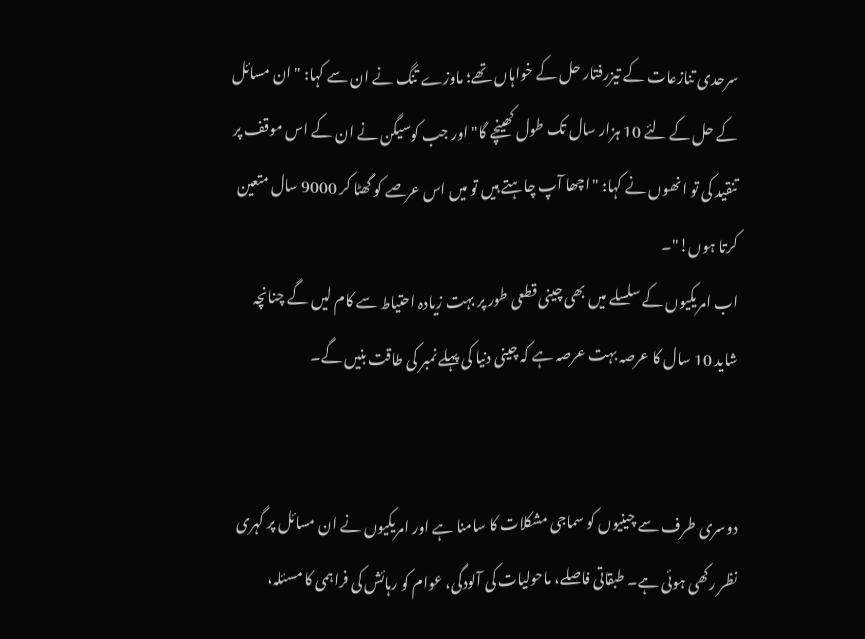سرحدی تنازعات کے تیزرفتار حل کے خواہاں تھے؛ ماوزے تنگ نے ان سے کہا: "ان مسائل کے حل کے لئے 10 ہزار سال تک طول کھینچے گا" اور جب کوسیگن نے ان کے اس موقف پر تنقید کی تو انھوں نے کہا: "اچھا آپ چاہتے ہیں تو میں اس عرصے کو گھٹا کر 9000 سال متعین کرتا ہوں!"۔
اب امریکیوں کے سلسلے میں بھی چینی قطعی طور پر بہت زیادہ احتیاط سے کام لیں گے چنانچہ شاید 10 سال کا عرصہ بہت عرصہ ہے کہ چینی دنیا کی پہلے نمبر کی طاقت بنیں گے۔


دوسری طرف سے چینیوں کو سماجی مشکلات کا سامنا ہے اور امریکیوں نے ان مسائل پر گہری نظر رکھی ہوئی ہے۔ طبقاتی فاصلے، ماحولیات کی آلودگی، عوام کو رہائش کی فراہمی کا مسئلہ،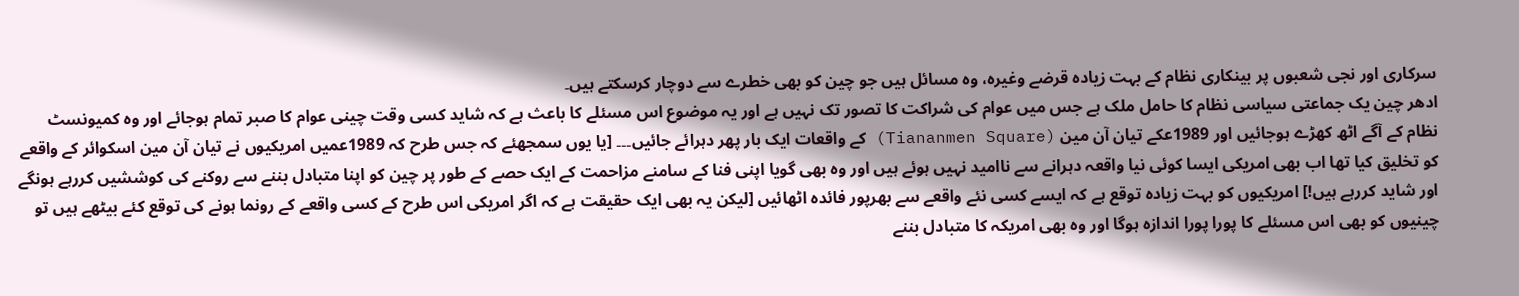سرکاری اور نجی شعبوں پر بینکاری نظام کے بہت زیادہ قرضے وغیرہ، وہ مسائل ہیں جو چین کو بھی خطرے سے دوچار کرسکتے ہیں۔
ادھر چین یک جماعتی سیاسی نظام کا حامل ملک ہے جس میں عوام کی شراکت کا تصور تک نہیں ہے اور یہ موضوع اس مسئلے کا باعث ہے کہ شاید کسی وقت چینی عوام کا صبر تمام ہوجائے اور وہ کمیونسٹ نظام کے آگے اٹھ کھڑے ہوجائیں اور 1989ع‍کے تیان آن مین (Tiananmen Square) کے واقعات ایک بار پھر دہرائے جائیں۔۔۔ [یا یوں سمجھئے کہ جس طرح کہ 1989ع‍میں امریکیوں نے تیان آن مین اسکوائر کے واقعے کو تخلیق کیا تھا اب بھی امریکی ایسا کوئی نیا واقعہ دہرانے سے ناامید نہیں ہوئے ہیں اور وہ بھی گویا اپنی فنا کے سامنے مزاحمت کے ایک حصے کے طور پر چین کو اپنا متبادل بننے سے روکنے کی کوششیں کررہے ہونگے اور شاید کررہے ہیں!] امریکیوں کو بہت زیادہ توقع ہے کہ ایسے کسی نئے واقعے سے بھرپور فائدہ اٹھائیں [لیکن یہ بھی ایک حقیقت ہے کہ اگر امریکی اس طرح کے کسی واقعے کے رونما ہونے کی توقع کئے بیٹھے ہیں تو چینیوں کو بھی اس مسئلے کا پورا پورا اندازہ ہوگا اور وہ بھی امریکہ کا متبادل بننے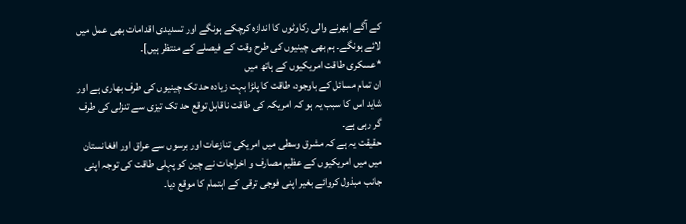کے آگے ابھرنے والی رکاوٹوں کا اندازہ کرچکے ہونگے اور تسدیدی اقدامات بھی عمل میں لائے ہونگے۔ ہم بھی چینیوں کی طرح وقت کے فیصلے کے منتظر ہیں]۔
*عسکری طاقت امریکیوں کے ہاتھ میں
ان تمام مسائل کے باوجود، طاقت کا پلڑا بہت زیادہ حد تک چینیوں کی طرف بھاری ہے اور شاید اس کا سبب یہ ہو کہ امریکہ کی طاقت ناقابل توقع حد تک تیزی سے تنزلی کی طرف گر رہی ہے۔
حقیقت یہ ہے کہ مشرق وسطی میں امریکی تنازعات اور برسوں سے عراق اور افغانستان میں میں امریکیوں کے عظیم مصارف و اخراجات نے چین کو پہلی طاقت کی توجہ اپنی جانب مبذول کروائے بغیر اپنی فوجی ترقی کے اہتمام کا موقع دیا۔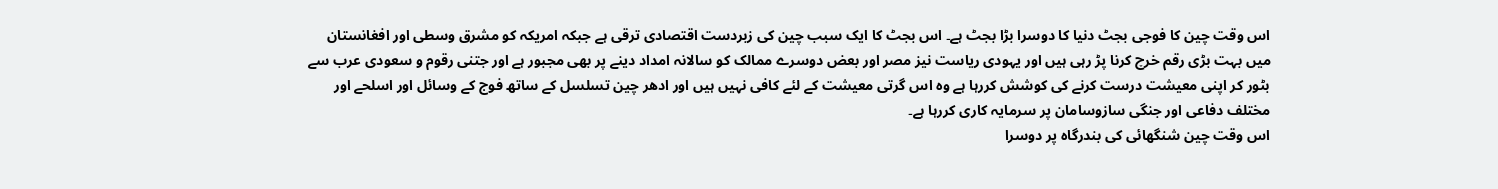اس وقت چین کا فوجی بجٹ دنیا کا دوسرا بڑا بجٹ ہے۔ اس بجٹ کا ایک سبب چین کی زبردست اقتصادی ترقی ہے جبکہ امریکہ کو مشرق وسطی اور افغانستان میں بہت بڑی رقم خرچ کرنا پڑ رہی ہیں اور یہودی ریاست نیز مصر اور بعض دوسرے ممالک کو سالانہ امداد دینے پر بھی مجبور ہے اور جتنی رقوم و سعودی عرب سے بٹور کر اپنی معیشت درست کرنے کی کوشش کررہا ہے وہ اس گرتی معیشت کے لئے کافی نہیں ہیں اور ادھر چین تسلسل کے ساتھ فوج کے وسائل اور اسلحے اور مختلف دفاعی اور جنگی سازوسامان پر سرمایہ کاری کررہا ہے۔
اس وقت چین شنگھائی کی بندرگاہ پر دوسرا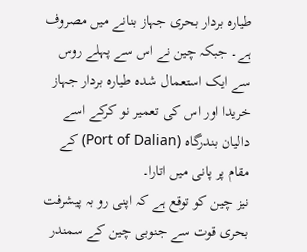طیارہ بردار بحری جہاز بنانے میں مصروف ہے۔ جبکہ چین نے اس سے پہلے روس سے ایک استعمال شدہ طیارہ بردار جہاز خریدا اور اس کی تعمیر نو کرکے اسے دالیان بندرگاہ (Port of Dalian) کے مقام پر پانی میں اتارا۔
نیز چین کو توقع ہے کہ اپنی رو بہ پیشرفت بحری قوت سے جنوبی چین کے سمندر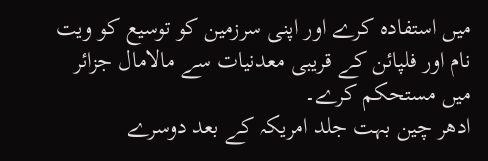میں استفادہ کرے اور اپنی سرزمین کو توسیع کو ویت نام اور فلپائن کے قریبی معدنیات سے مالامال جزائر میں مستحکم کرے۔
ادھر چین بہت جلد امریکہ کے بعد دوسرے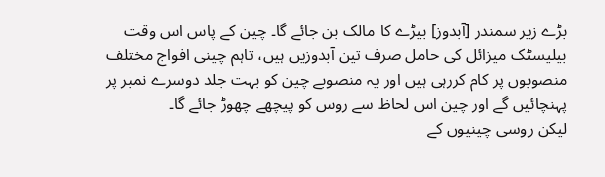بڑے زیر سمندر [آبدوز] بیڑے کا مالک بن جائے گا۔ چین کے پاس اس وقت بیلیسٹک میزائل کی حامل صرف تین آبدوزیں ہیں، تاہم چینی افواج مختلف منصوبوں پر کام کررہی ہیں اور یہ منصوبے چین کو بہت جلد دوسرے نمبر پر پہنچائیں گے اور چین اس لحاظ سے روس کو پیچھے چھوڑ جائے گا۔
لیکن روسی چینیوں کے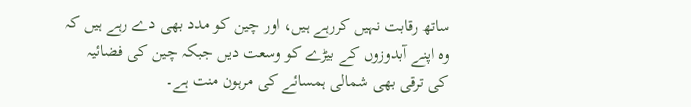ساتھ رقابت نہیں کررہے ہیں، اور چین کو مدد بھی دے رہے ہیں کہ وہ اپنے آبدوزوں کے بیڑے کو وسعت دیں جبکہ چین کی فضائیہ کی ترقی بھی شمالی ہمسائے کی مرہون منت ہے۔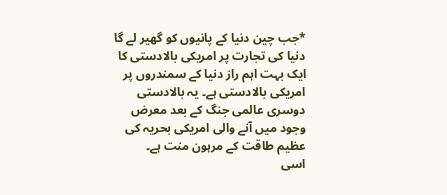*جب چین دنیا کے پانیوں کو گھیر لے گا
دنیا کی تجارت پر امریکی بالادستی کا ایک بہت اہم راز دنیا کے سمندروں پر امریکی بالادستی ہے۔ یہ بالادستی دوسری عالمی جنگ کے بعد معرض وجود میں آنے والی امریکی بحریہ کی عظیم طاقت کے مرہون منت ہے۔
اسی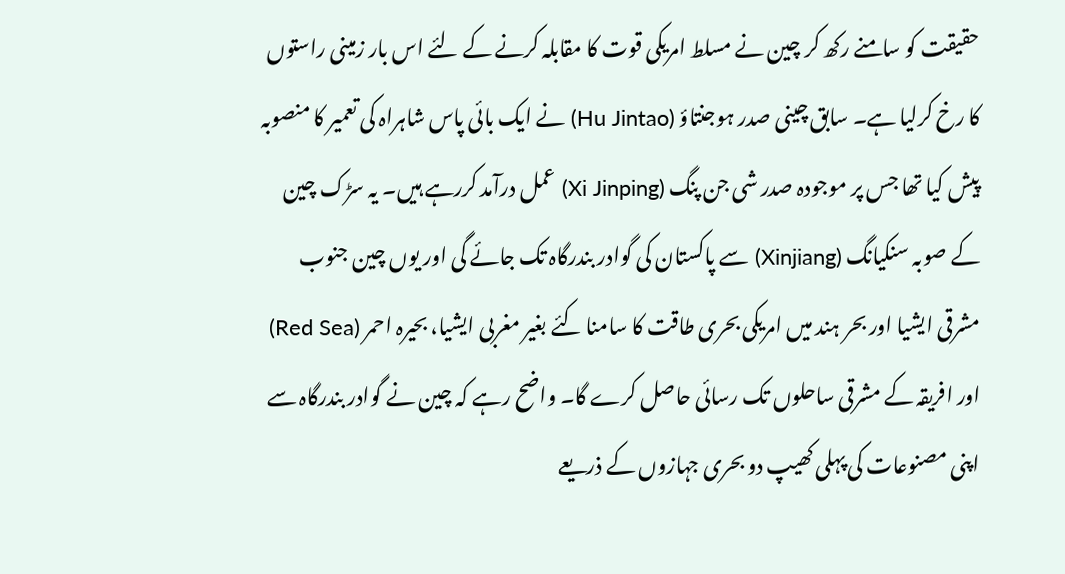حقیقت کو سامنے رکھ کر چین نے مسلط امریکی قوت کا مقابلہ کرنے کے لئے اس بار زمینی راستوں کا رخ کرلیا ہے۔ سابق چینی صدر ہوجنتاؤ (Hu Jintao) نے ایک بائی پاس شاہراہ کی تعمیر کا منصوبہ پیش کیا تھا جس پر موجودہ صدر شی جن پنگ (Xi Jinping) عمل درآمد کررہے ہیں۔ یہ سڑک چین کے صوبہ سنکیانگ (Xinjiang) سے پاکستان کی گوادر بندرگاہ تک جائے گی اور یوں چین جنوب مشرقی ایشیا اور بحر ہند میں امریکی بحری طاقت کا سامنا کئے بغیر مغربی ایشیا، بحیرہ احمر (Red Sea) اور افریقہ کے مشرقی ساحلوں تک رسائی حاصل کرے گا۔ واضح رہے کہ چین نے گوادر بندرگاہ سے اپنی مصنوعات کی پہلی کھیپ دو بحری جہازوں کے ذریعے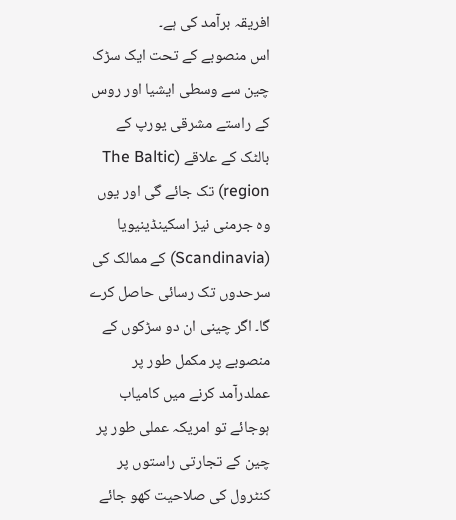افریقہ برآمد کی ہے۔
اس منصوبے کے تحت ایک سڑک چین سے وسطی ایشیا اور روس کے راستے مشرقی یورپ کے بالٹک کے علاقے (The Baltic region) تک جائے گی اور یوں وہ جرمنی نیز اسکینڈینیویا (Scandinavia) کے ممالک کی سرحدوں تک رسائی حاصل کرے گا۔ اگر چینی ان دو سڑکوں کے منصوبے پر مکمل طور پر عملدرآمد کرنے میں کامیاب ہوجائے تو امریکہ عملی طور پر چین کے تجارتی راستوں پر کنٹرول کی صلاحیت کھو جائے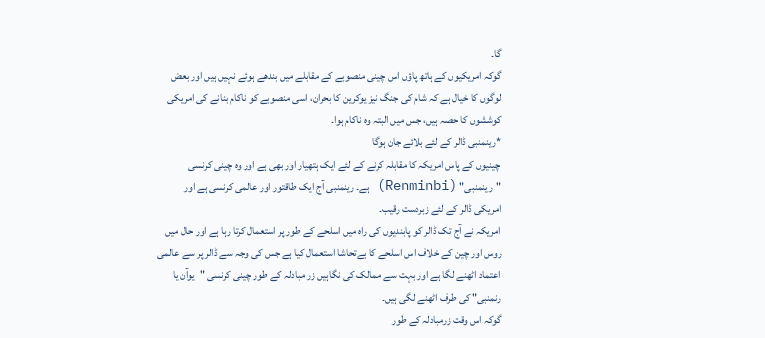گا۔
گوکہ امریکیوں کے ہاتھ پاؤں اس چینی منصوبے کے مقابلے میں بندھے ہوئے نہیں ہیں اور بعض لوگوں کا خیال ہے کہ شام کی جنگ نیز یوکرین کا بحران، اسی منصوبے کو ناکام بنانے کی امریکی کوششوں کا حصہ ہیں، جس میں البتہ وہ ناکام ہوا۔
*رینمنبی ڈالر کے لئے بلائے جان ہوگا
چینیوں کے پاس امریکہ کا مقابلہ کرنے کے لئے ایک ہتھیار اور بھی ہے اور وہ چینی کرنسی "رینمنبی" (Renminbi) ہے۔ رینمنبی آج ایک طاقتور اور عالمی کرنسی ہے اور امریکی ڈالر کے لئے زبردست رقیب۔
امریکہ نے آج تک ڈالر کو پابندیوں کی راہ میں اسلحے کے طور پر استعمال کرتا رہا ہے اور حال میں روس اور چین کے خلاف اس اسلحے کا بےتحاشا استعمال کیا ہے جس کی وجہ سے ڈالر پر سے عالمی اعتماد اٹھنے لگا ہے اور بہت سے ممالک کی نگاہیں زر مبادلہ کے طور چینی کرنسی "یوآن یا رنمنبی" کی طرف اٹھنے لگی ہیں۔
گوکہ اس وقت زرمبادلہ کے طور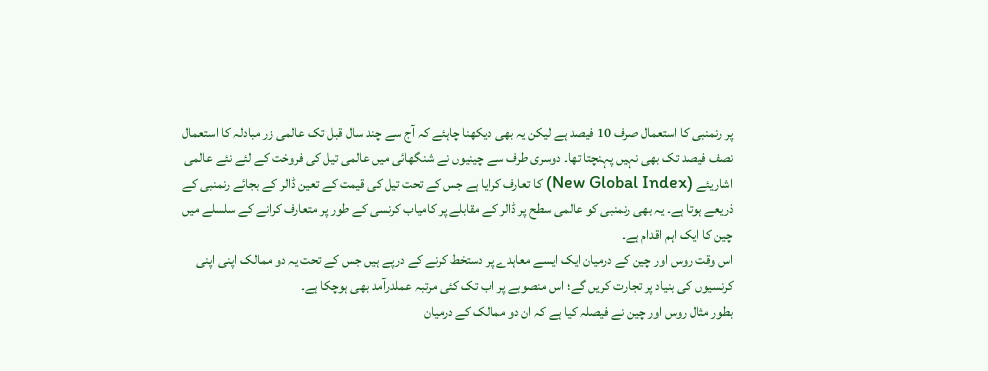پر رنمنبی کا استعمال صرف 10 فیصد ہے لیکن یہ بھی دیکھنا چاہئے کہ آج سے چند سال قبل تک عالمی زر مبادلہ کا استعمال نصف فیصد تک بھی نہیں پہنچتا تھا۔ دوسری طرف سے چینیوں نے شنگھائی میں عالمی تیل کی فروخت کے لئے نئے عالمی اشاریئے (New Global Index) کا تعارف کرایا ہے جس کے تحت تیل کی قیمت کے تعین ڈالر کے بجائے رنمنبی کے ذریعے ہوتا ہے۔ یہ بھی رنمنبی کو عالمی سطح پر ڈالر کے مقابلے پر کامیاب کرنسی کے طور پر متعارف کرانے کے سلسلے میں چین کا ایک اہم اقدام ہے۔
اس وقت روس اور چین کے درمیان ایک ایسے معاہدے پر دستخط کرنے کے درپے ہیں جس کے تحت یہ دو ممالک اپنی اپنی کرنسیوں کی بنیاد پر تجارت کریں گے؛ اس منصوبے پر اب تک کئی مرتبہ عملدرآمد بھی ہوچکا ہے۔
بطور مثال روس اور چین نے فیصلہ کیا ہے کہ ان دو ممالک کے درمیان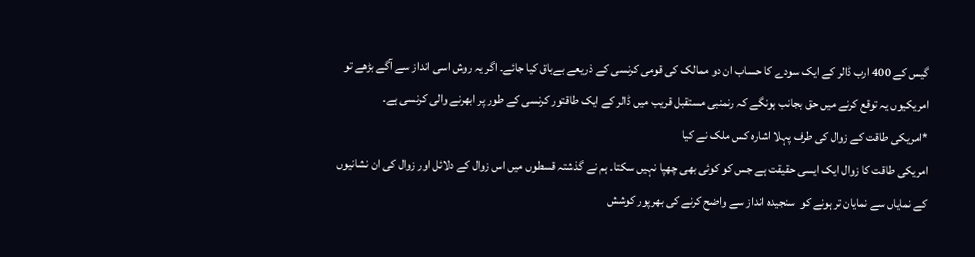گیس کے 400 ارب ڈالر کے ایک سودے کا حساب ان دو ممالک کی قومی کرنسی کے ذریعے بےباق کیا جائے۔ اگر یہ روش اسی انداز سے آگے بڑھے تو امریکیوں یہ توقع کرنے میں حق بجانب ہونگے کہ رنمنبی مستقبل قریب میں ڈالر کے ایک طاقتور کرنسی کے طور پر ابھرنے والی کرنسی ہے۔
*امریکی طاقت کے زوال کی طرف پہلا اشارہ کس ملک نے کیا
امریکی طاقت کا زوال ایک ایسی حقیقت ہے جس کو کوئی بھی چھپا نہیں سکتا۔ ہم نے گذشتہ قسطوں میں اس زوال کے دلائل اور زوال کی ان نشانیوں کے نمایاں سے نمایان تر ہونے کو  سنجیدہ انداز سے واضح کرنے کی بھرپور کوشش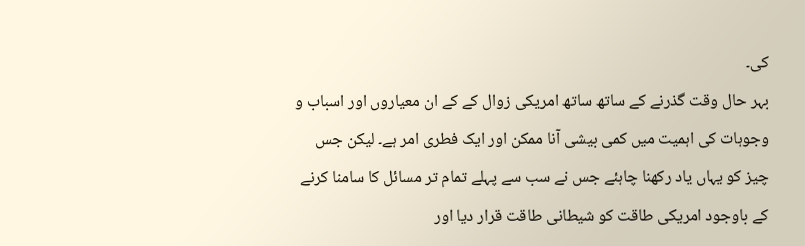کی۔
بہر حال وقت گذرنے کے ساتھ ساتھ امریکی زوال کے کے ان معیاروں اور اسباب و وجوہات کی اہمیت میں کمی بیشی آنا ممکن اور ایک فطری امر ہے۔ لیکن جس چیز کو یہاں یاد رکھنا چاہئے جس نے سب سے پہلے تمام تر مسائل کا سامنا کرنے کے باوجود امریکی طاقت کو شیطانی طاقت قرار دیا اور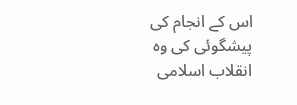اس کے انجام کی پیشگوئی کی وہ انقلاب اسلامی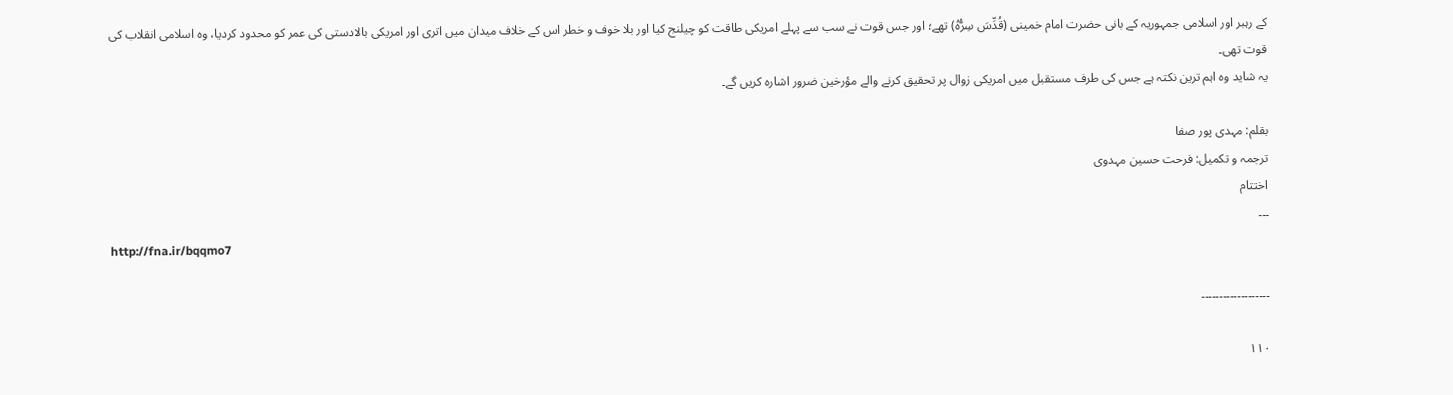کے رہبر اور اسلامی جمہوریہ کے بانی حضرت امام خمینی (قُدِّسَ سِرُّہُ) تھے؛ اور جس قوت نے سب سے پہلے امریکی طاقت کو چیلنج کیا اور بلا خوف و خطر اس کے خلاف میدان میں اتری اور امریکی بالادستی کی عمر کو محدود کردیا، وہ اسلامی انقلاب کی قوت تھی۔
یہ شاید وہ اہم ترین نکتہ ہے جس کی طرف مستقبل میں امریکی زوال پر تحقیق کرنے والے مؤرخین ضرور اشارہ کریں گے۔

بقلم: مہدی پور صفا
ترجمہ و تکمیل: فرحت حسین مہدوی
اختتام
۔۔۔
http://fna.ir/bqqmo7

۔۔۔۔۔۔۔۔۔۔۔۔۔۔۔۔۔۔۔

۱۱۰